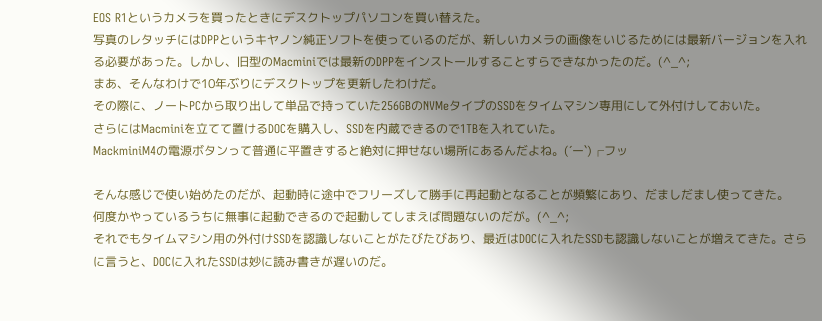EOS R1というカメラを買ったときにデスクトップパソコンを買い替えた。
写真のレタッチにはDPPというキヤノン純正ソフトを使っているのだが、新しいカメラの画像をいじるためには最新バージョンを入れる必要があった。しかし、旧型のMacminiでは最新のDPPをインストールすることすらできなかったのだ。(^_^;
まあ、そんなわけで10年ぶりにデスクトップを更新したわけだ。
その際に、ノートPCから取り出して単品で持っていた256GBのNVMeタイプのSSDをタイムマシン専用にして外付けしておいた。
さらにはMacminiを立てて置けるDOCを購入し、SSDを内蔵できるので1TBを入れていた。
MackminiM4の電源ボタンって普通に平置きすると絶対に押せない場所にあるんだよね。(´ー`)┌フッ

そんな感じで使い始めたのだが、起動時に途中でフリーズして勝手に再起動となることが頻繁にあり、だましだまし使ってきた。
何度かやっているうちに無事に起動できるので起動してしまえば問題ないのだが。(^_^;
それでもタイムマシン用の外付けSSDを認識しないことがたびたびあり、最近はDOCに入れたSSDも認識しないことが増えてきた。さらに言うと、DOCに入れたSSDは妙に読み書きが遅いのだ。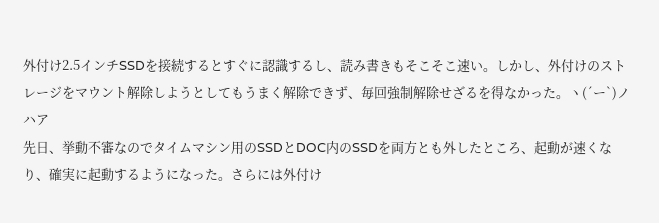外付け2.5インチSSDを接続するとすぐに認識するし、読み書きもそこそこ速い。しかし、外付けのストレージをマウント解除しようとしてもうまく解除できず、毎回強制解除せざるを得なかった。ヽ(´ー`)ノ ハア
先日、挙動不審なのでタイムマシン用のSSDとDOC内のSSDを両方とも外したところ、起動が速くなり、確実に起動するようになった。さらには外付け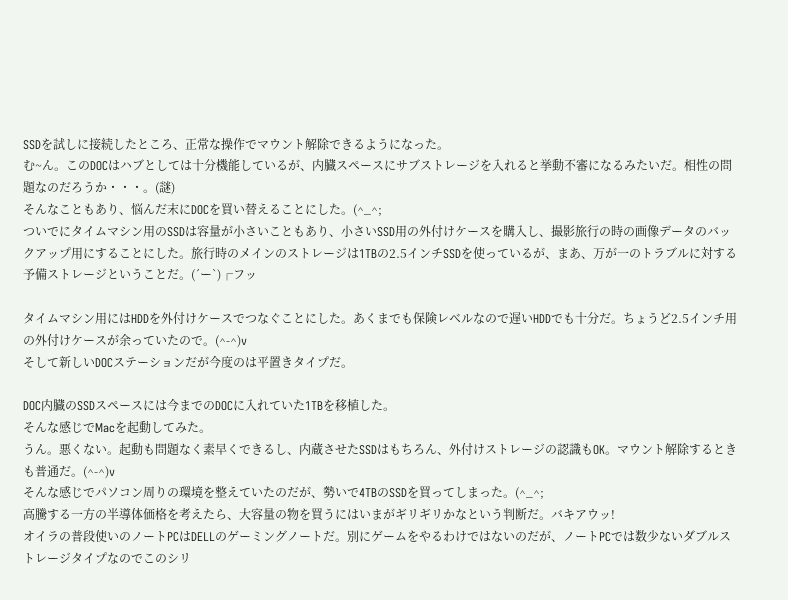SSDを試しに接続したところ、正常な操作でマウント解除できるようになった。
む~ん。このDOCはハブとしては十分機能しているが、内臓スペースにサブストレージを入れると挙動不審になるみたいだ。相性の問題なのだろうか・・・。(謎)
そんなこともあり、悩んだ末にDOCを買い替えることにした。(^_^;
ついでにタイムマシン用のSSDは容量が小さいこともあり、小さいSSD用の外付けケースを購入し、撮影旅行の時の画像データのバックアップ用にすることにした。旅行時のメインのストレージは1TBの2.5インチSSDを使っているが、まあ、万が一のトラブルに対する予備ストレージということだ。(´ー`)┌フッ

タイムマシン用にはHDDを外付けケースでつなぐことにした。あくまでも保険レベルなので遅いHDDでも十分だ。ちょうど2.5インチ用の外付けケースが余っていたので。(^-^)v
そして新しいDOCステーションだが今度のは平置きタイプだ。

DOC内臓のSSDスペースには今までのDOCに入れていた1TBを移植した。
そんな感じでMacを起動してみた。
うん。悪くない。起動も問題なく素早くできるし、内蔵させたSSDはもちろん、外付けストレージの認識もOK。マウント解除するときも普通だ。(^-^)v
そんな感じでパソコン周りの環境を整えていたのだが、勢いで4TBのSSDを買ってしまった。(^_^;
高騰する一方の半導体価格を考えたら、大容量の物を買うにはいまがギリギリかなという判断だ。バキアウッ!
オイラの普段使いのノートPCはDELLのゲーミングノートだ。別にゲームをやるわけではないのだが、ノートPCでは数少ないダブルストレージタイプなのでこのシリ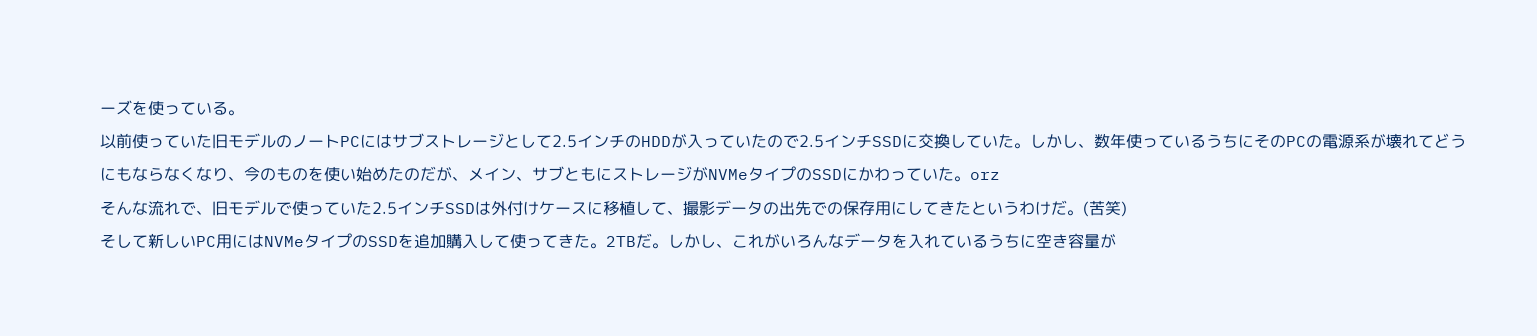ーズを使っている。
以前使っていた旧モデルのノートPCにはサブストレージとして2.5インチのHDDが入っていたので2.5インチSSDに交換していた。しかし、数年使っているうちにそのPCの電源系が壊れてどうにもならなくなり、今のものを使い始めたのだが、メイン、サブともにストレージがNVMeタイプのSSDにかわっていた。orz
そんな流れで、旧モデルで使っていた2.5インチSSDは外付けケースに移植して、撮影データの出先での保存用にしてきたというわけだ。(苦笑)
そして新しいPC用にはNVMeタイプのSSDを追加購入して使ってきた。2TBだ。しかし、これがいろんなデータを入れているうちに空き容量が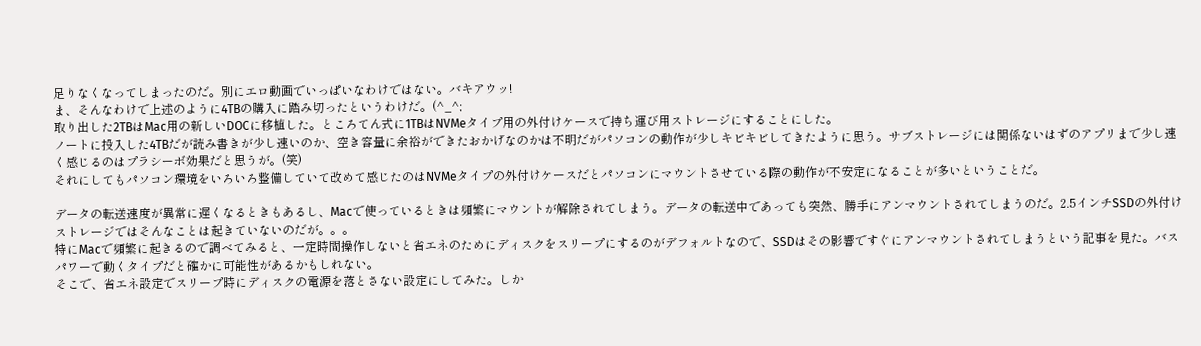足りなくなってしまったのだ。別にエロ動画でいっぱいなわけではない。バキアウッ!
ま、そんなわけで上述のように4TBの購入に踏み切ったというわけだ。(^_^;
取り出した2TBはMac用の新しいDOCに移植した。ところてん式に1TBはNVMeタイプ用の外付けケースで持ち運び用ストレージにすることにした。
ノートに投入した4TBだが読み書きが少し速いのか、空き容量に余裕ができたおかげなのかは不明だがパソコンの動作が少しキビキビしてきたように思う。サブストレージには関係ないはずのアプリまで少し速く感じるのはプラシーボ効果だと思うが。(笑)
それにしてもパソコン環境をいろいろ整備していて改めて感じたのはNVMeタイプの外付けケースだとパソコンにマウントさせている際の動作が不安定になることが多いということだ。

データの転送速度が異常に遅くなるときもあるし、Macで使っているときは頻繁にマウントが解除されてしまう。データの転送中であっても突然、勝手にアンマウントされてしまうのだ。2.5インチSSDの外付けストレージではそんなことは起きていないのだが。。。
特にMacで頻繁に起きるので調べてみると、一定時間操作しないと省エネのためにディスクをスリープにするのがデフォルトなので、SSDはその影響ですぐにアンマウントされてしまうという記事を見た。バスパワーで動くタイプだと確かに可能性があるかもしれない。
そこで、省エネ設定でスリープ時にディスクの電源を落とさない設定にしてみた。しか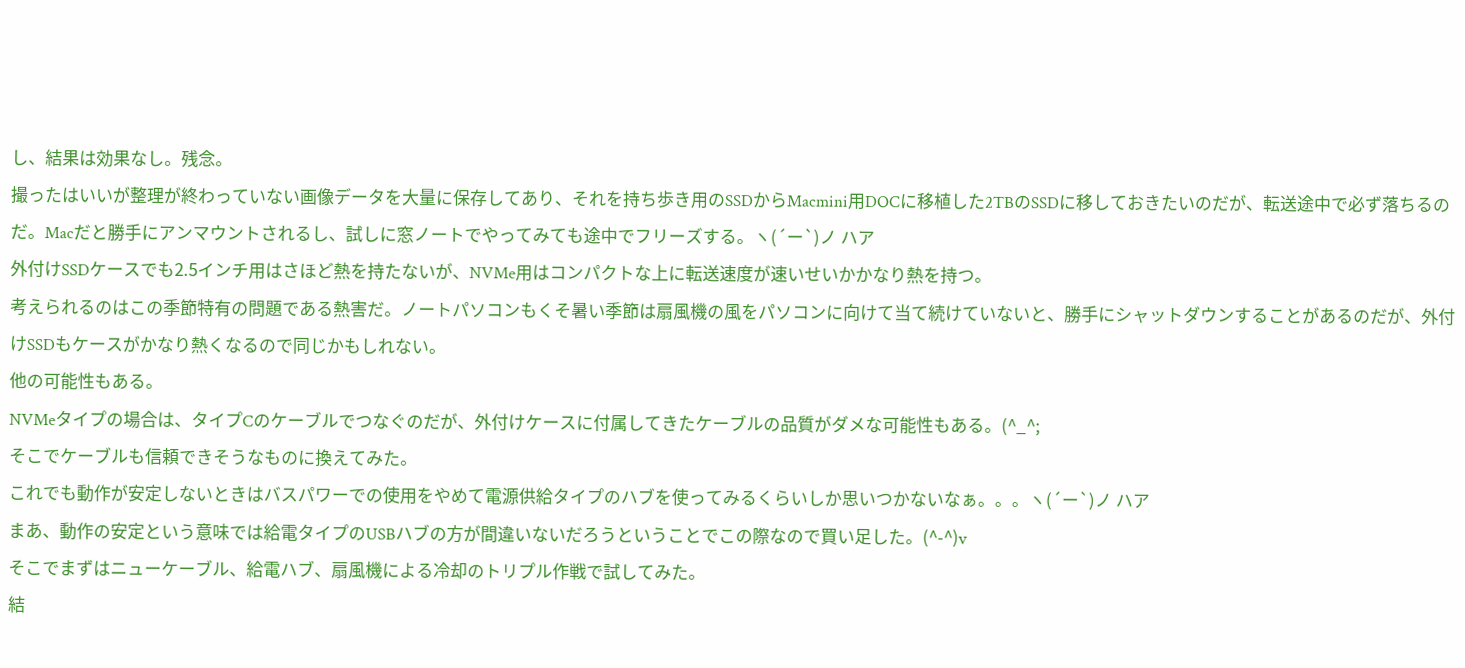し、結果は効果なし。残念。
撮ったはいいが整理が終わっていない画像データを大量に保存してあり、それを持ち歩き用のSSDからMacmini用DOCに移植した2TBのSSDに移しておきたいのだが、転送途中で必ず落ちるのだ。Macだと勝手にアンマウントされるし、試しに窓ノートでやってみても途中でフリーズする。ヽ(´ー`)ノ ハア
外付けSSDケースでも2.5インチ用はさほど熱を持たないが、NVMe用はコンパクトな上に転送速度が速いせいかかなり熱を持つ。
考えられるのはこの季節特有の問題である熱害だ。ノートパソコンもくそ暑い季節は扇風機の風をパソコンに向けて当て続けていないと、勝手にシャットダウンすることがあるのだが、外付けSSDもケースがかなり熱くなるので同じかもしれない。
他の可能性もある。
NVMeタイプの場合は、タイプCのケーブルでつなぐのだが、外付けケースに付属してきたケーブルの品質がダメな可能性もある。(^_^;
そこでケーブルも信頼できそうなものに換えてみた。
これでも動作が安定しないときはバスパワーでの使用をやめて電源供給タイプのハブを使ってみるくらいしか思いつかないなぁ。。。ヽ(´ー`)ノ ハア
まあ、動作の安定という意味では給電タイプのUSBハブの方が間違いないだろうということでこの際なので買い足した。(^-^)v
そこでまずはニューケーブル、給電ハブ、扇風機による冷却のトリプル作戦で試してみた。
結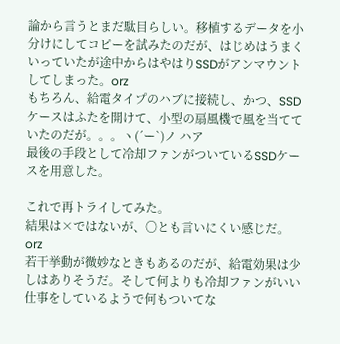論から言うとまだ駄目らしい。移植するデータを小分けにしてコピーを試みたのだが、はじめはうまくいっていたが途中からはやはりSSDがアンマウントしてしまった。orz
もちろん、給電タイプのハブに接続し、かつ、SSDケースはふたを開けて、小型の扇風機で風を当てていたのだが。。。ヽ(´ー`)ノ ハア
最後の手段として冷却ファンがついているSSDケースを用意した。

これで再トライしてみた。
結果は×ではないが、〇とも言いにくい感じだ。orz
若干挙動が微妙なときもあるのだが、給電効果は少しはありそうだ。そして何よりも冷却ファンがいい仕事をしているようで何もついてな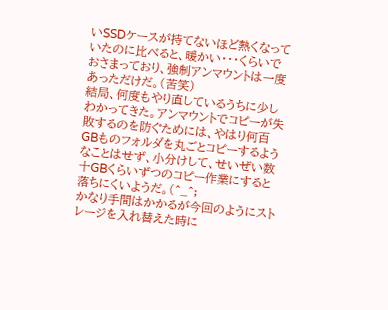いSSDケースが持てないほど熱くなっていたのに比べると、暖かい・・・くらいでおさまっており、強制アンマウントは一度あっただけだ。(苦笑)
結局、何度もやり直しているうちに少しわかってきた。アンマウントでコピーが失敗するのを防ぐためには、やはり何百GBものフォルダを丸ごとコピーするようなことはせず、小分けして、せいぜい数十GBくらいずつのコピー作業にすると落ちにくいようだ。(^_^;
かなり手間はかかるが今回のようにストレージを入れ替えた時に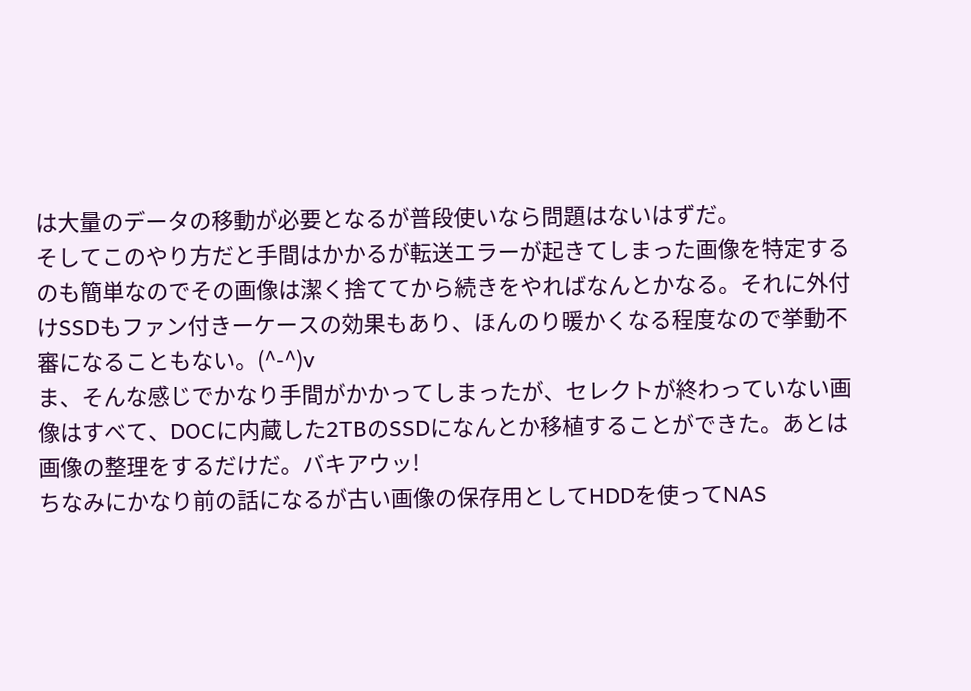は大量のデータの移動が必要となるが普段使いなら問題はないはずだ。
そしてこのやり方だと手間はかかるが転送エラーが起きてしまった画像を特定するのも簡単なのでその画像は潔く捨ててから続きをやればなんとかなる。それに外付けSSDもファン付きーケースの効果もあり、ほんのり暖かくなる程度なので挙動不審になることもない。(^-^)v
ま、そんな感じでかなり手間がかかってしまったが、セレクトが終わっていない画像はすべて、DOCに内蔵した2TBのSSDになんとか移植することができた。あとは画像の整理をするだけだ。バキアウッ!
ちなみにかなり前の話になるが古い画像の保存用としてHDDを使ってNAS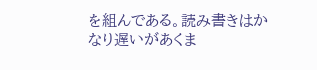を組んである。読み書きはかなり遅いがあくま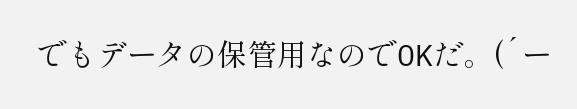でもデータの保管用なのでOKだ。(´ー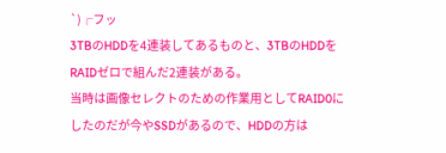`)┌フッ
3TBのHDDを4連装してあるものと、3TBのHDDをRAIDゼロで組んだ2連装がある。
当時は画像セレクトのための作業用としてRAID0にしたのだが今やSSDがあるので、HDDの方は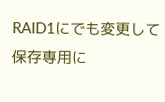RAID1にでも変更して保存専用に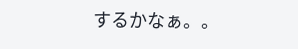するかなぁ。。